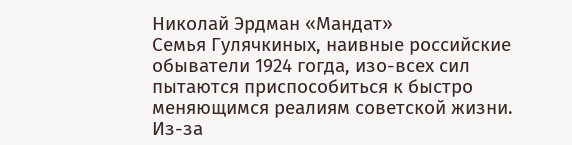Николай Эрдман «Мандат»
Семья Гулячкиных, наивные российские обыватели 1924 гогда, изо-всех сил пытаются приспособиться к быстро меняющимся реалиям советской жизни. Из-за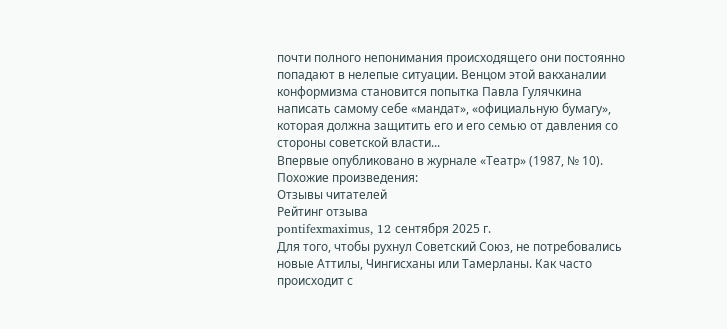почти полного непонимания происходящего они постоянно попадают в нелепые ситуации. Венцом этой вакханалии конформизма становится попытка Павла Гулячкина написать самому себе «мандат», «официальную бумагу», которая должна защитить его и его семью от давления со стороны советской власти...
Впервые опубликовано в журнале «Театр» (1987, № 10).
Похожие произведения:
Отзывы читателей
Рейтинг отзыва
pontifexmaximus, 12 сентября 2025 г.
Для того, чтобы рухнул Советский Союз, не потребовались новые Аттилы, Чингисханы или Тамерланы. Как часто происходит с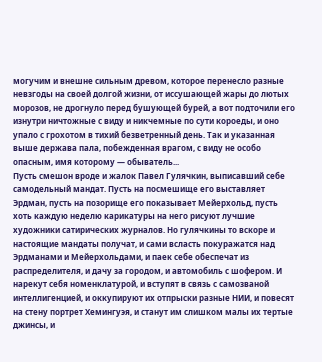могучим и внешне сильным древом, которое перенесло разные невзгоды на своей долгой жизни, от иссушающей жары до лютых морозов, не дрогнуло перед бушующей бурей, а вот подточили его изнутри ничтожные с виду и никчемные по сути короеды, и оно упало с грохотом в тихий безветренный день. Так и указанная выше держава пала, побежденная врагом, с виду не особо опасным, имя которому — обыватель...
Пусть смешон вроде и жалок Павел Гулячкин, выписавший себе самодельный мандат. Пусть на посмешище его выставляет Эрдман, пусть на позорище его показывает Мейерхольд, пусть хоть каждую неделю карикатуры на него рисуют лучшие художники сатирических журналов. Но гулячкины то вскоре и настоящие мандаты получат, и сами всласть покуражатся над Эрдманами и Мейерхольдами, и паек себе обеспечат из распределителя, и дачу за городом, и автомобиль с шофером. И нарекут себя номенклатурой, и вступят в связь с самозваной интеллигенцией, и оккупируют их отпрыски разные НИИ, и повесят на стену портрет Хемингуэя, и станут им слишком малы их тертые джинсы, и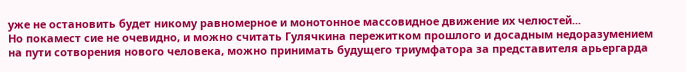уже не остановить будет никому равномерное и монотонное массовидное движение их челюстей...
Но покамест сие не очевидно, и можно считать Гулячкина пережитком прошлого и досадным недоразумением на пути сотворения нового человека, можно принимать будущего триумфатора за представителя арьергарда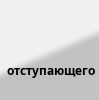отступающего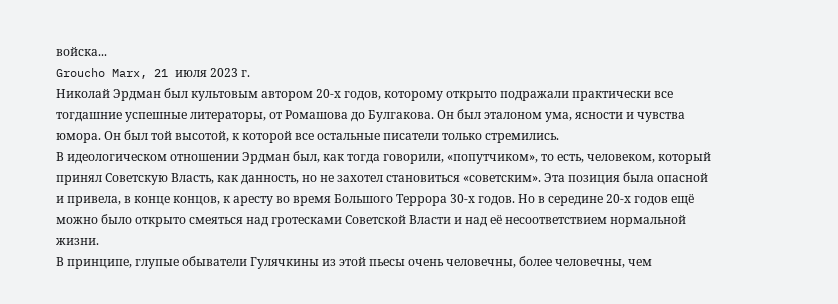войска...
Groucho Marx, 21 июля 2023 г.
Николай Эрдман был культовым автором 20-х годов, которому открыто подражали практически все тогдашние успешные литераторы, от Ромашова до Булгакова. Он был эталоном ума, ясности и чувства юмора. Он был той высотой, к которой все остальные писатели только стремились.
В идеологическом отношении Эрдман был, как тогда говорили, «попутчиком», то есть, человеком, который принял Советскую Власть, как данность, но не захотел становиться «советским». Эта позиция была опасной и привела, в конце концов, к аресту во время Большого Террора 30-х годов. Но в середине 20-х годов ещё можно было открыто смеяться над гротесками Советской Власти и над её несоответствием нормальной жизни.
В принципе, глупые обыватели Гулячкины из этой пьесы очень человечны, более человечны, чем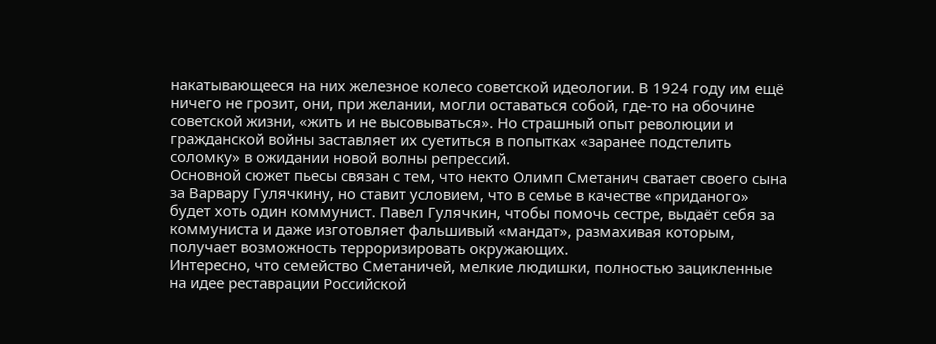накатывающееся на них железное колесо советской идеологии. В 1924 году им ещё ничего не грозит, они, при желании, могли оставаться собой, где-то на обочине советской жизни, «жить и не высовываться». Но страшный опыт революции и гражданской войны заставляет их суетиться в попытках «заранее подстелить соломку» в ожидании новой волны репрессий.
Основной сюжет пьесы связан с тем, что некто Олимп Сметанич сватает своего сына за Варвару Гулячкину, но ставит условием, что в семье в качестве «приданого» будет хоть один коммунист. Павел Гулячкин, чтобы помочь сестре, выдаёт себя за коммуниста и даже изготовляет фальшивый «мандат», размахивая которым, получает возможность терроризировать окружающих.
Интересно, что семейство Сметаничей, мелкие людишки, полностью зацикленные на идее реставрации Российской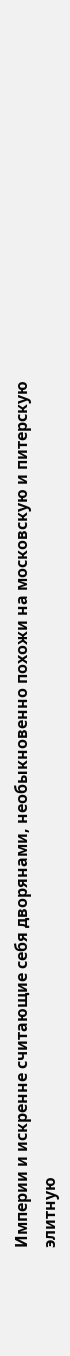Империи и искренне считающие себя дворянами, необыкновенно похожи на московскую и питерскую элитную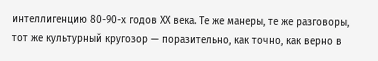интеллигенцию 80-90-х годов ХХ века. Те же манеры, те же разговоры, тот же культурный кругозор — поразительно, как точно, как верно в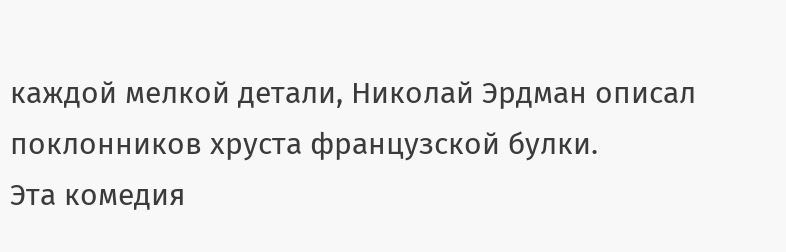каждой мелкой детали, Николай Эрдман описал поклонников хруста французской булки.
Эта комедия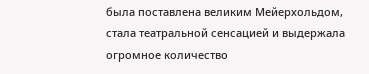была поставлена великим Мейерхольдом, стала театральной сенсацией и выдержала огромное количество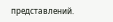представлений.